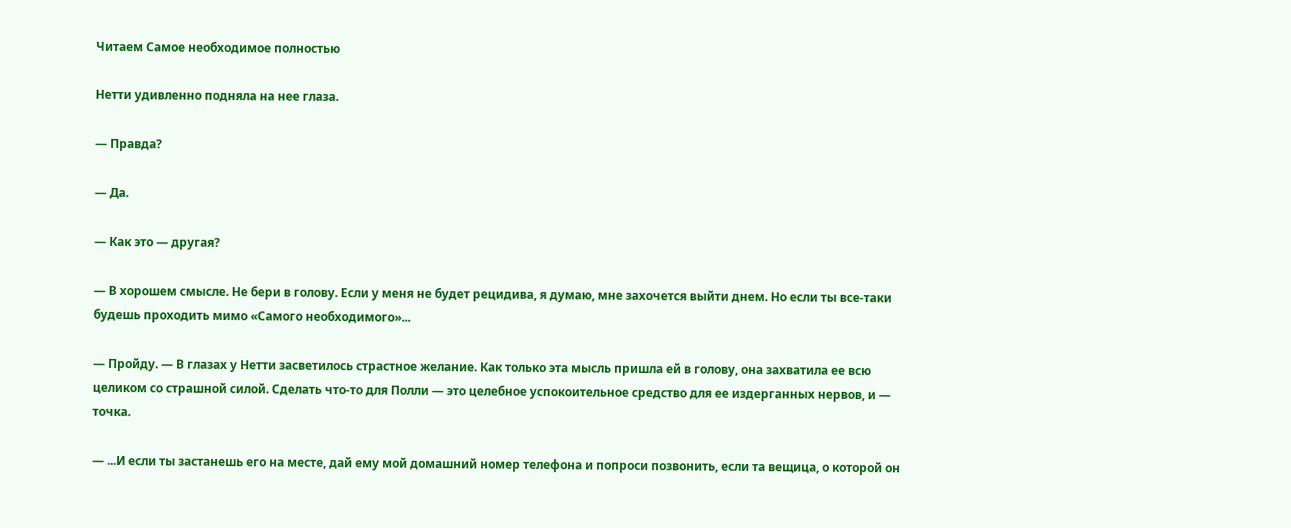Читаем Самое необходимое полностью

Нетти удивленно подняла на нее глаза.

— Правда?

— Да.

— Как это — другая?

— В хорошем смысле. Не бери в голову. Если у меня не будет рецидива, я думаю, мне захочется выйти днем. Но если ты все-таки будешь проходить мимо «Самого необходимого»...

— Пройду. — В глазах у Нетти засветилось страстное желание. Как только эта мысль пришла ей в голову, она захватила ее всю целиком со страшной силой. Сделать что-то для Полли — это целебное успокоительное средство для ее издерганных нервов, и — точка.

— ...И если ты застанешь его на месте, дай ему мой домашний номер телефона и попроси позвонить, если та вещица, о которой он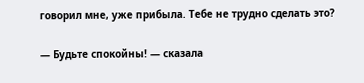говорил мне, уже прибыла. Тебе не трудно сделать это?

— Будьте спокойны! — сказала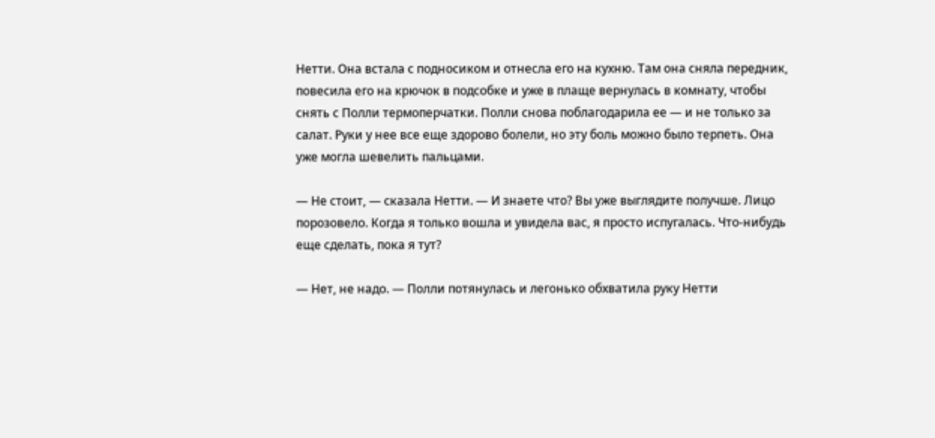Нетти. Она встала с подносиком и отнесла его на кухню. Там она сняла передник, повесила его на крючок в подсобке и уже в плаще вернулась в комнату, чтобы снять с Полли термоперчатки. Полли снова поблагодарила ее — и не только за салат. Руки у нее все еще здорово болели, но эту боль можно было терпеть. Она уже могла шевелить пальцами.

— Не стоит, — сказала Нетти. — И знаете что? Вы уже выглядите получше. Лицо порозовело. Когда я только вошла и увидела вас, я просто испугалась. Что-нибудь еще сделать, пока я тут?

— Нет, не надо. — Полли потянулась и легонько обхватила руку Нетти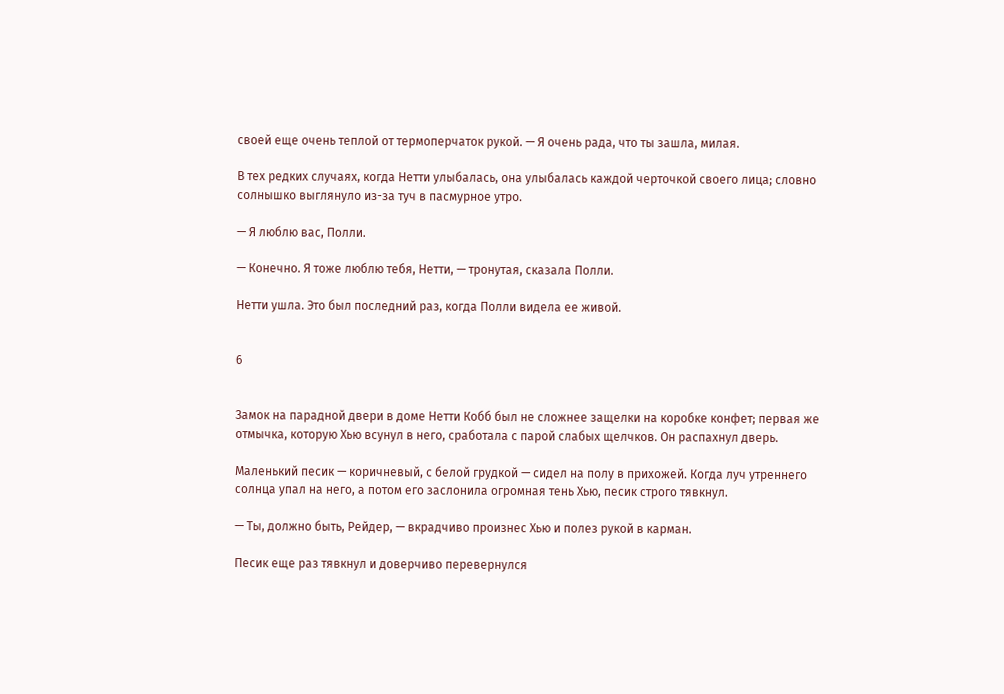своей еще очень теплой от термоперчаток рукой. — Я очень рада, что ты зашла, милая.

В тех редких случаях, когда Нетти улыбалась, она улыбалась каждой черточкой своего лица; словно солнышко выглянуло из-за туч в пасмурное утро.

— Я люблю вас, Полли.

— Конечно. Я тоже люблю тебя, Нетти, — тронутая, сказала Полли.

Нетти ушла. Это был последний раз, когда Полли видела ее живой.


6


Замок на парадной двери в доме Нетти Кобб был не сложнее защелки на коробке конфет; первая же отмычка, которую Хью всунул в него, сработала с парой слабых щелчков. Он распахнул дверь.

Маленький песик — коричневый, с белой грудкой — сидел на полу в прихожей. Когда луч утреннего солнца упал на него, а потом его заслонила огромная тень Хью, песик строго тявкнул.

— Ты, должно быть, Рейдер, — вкрадчиво произнес Хью и полез рукой в карман.

Песик еще раз тявкнул и доверчиво перевернулся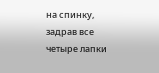на спинку, задрав все четыре лапки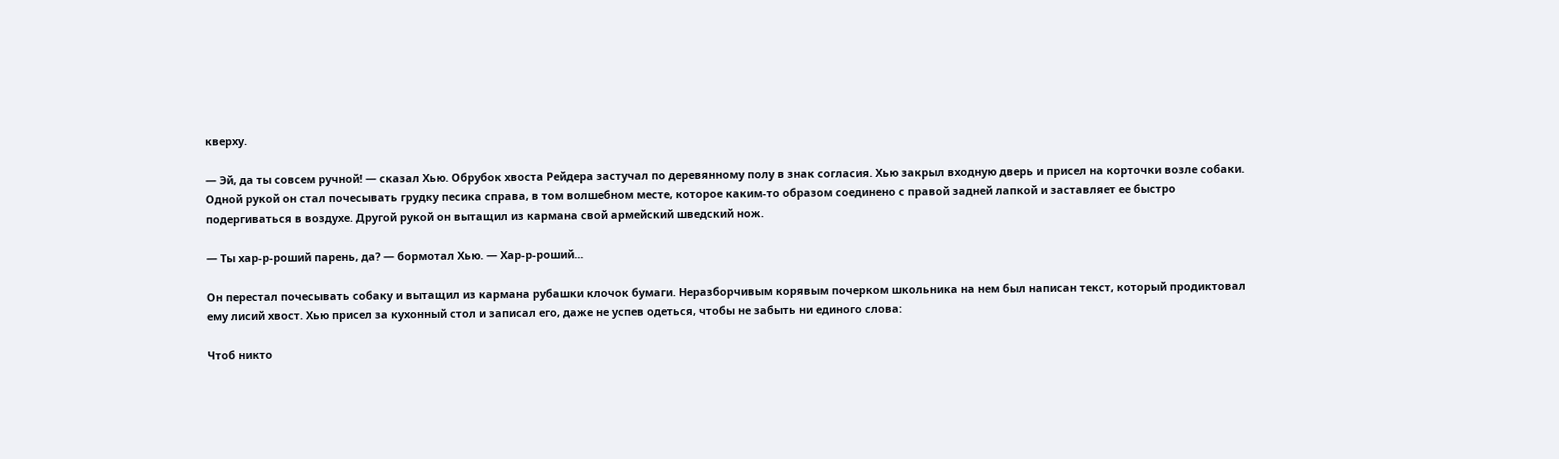кверху.

— Эй, да ты совсем ручной! — сказал Хью. Обрубок хвоста Рейдера застучал по деревянному полу в знак согласия. Хью закрыл входную дверь и присел на корточки возле собаки. Одной рукой он стал почесывать грудку песика справа, в том волшебном месте, которое каким-то образом соединено с правой задней лапкой и заставляет ее быстро подергиваться в воздухе. Другой рукой он вытащил из кармана свой армейский шведский нож.

— Ты хар-р-роший парень, да? — бормотал Хью. — Хар-р-роший...

Он перестал почесывать собаку и вытащил из кармана рубашки клочок бумаги. Неразборчивым корявым почерком школьника на нем был написан текст, который продиктовал ему лисий хвост. Хью присел за кухонный стол и записал его, даже не успев одеться, чтобы не забыть ни единого слова:

Чтоб никто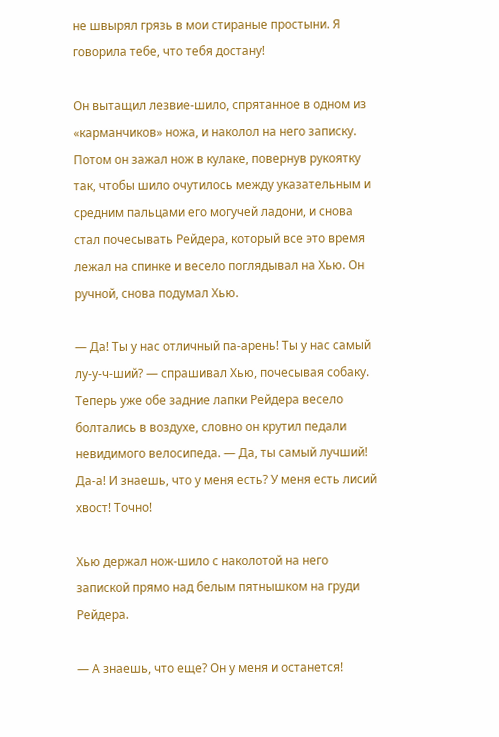не швырял грязь в мои стираные простыни. Я говорила тебе, что тебя достану!

Он вытащил лезвие-шило, спрятанное в одном из «карманчиков» ножа, и наколол на него записку. Потом он зажал нож в кулаке, повернув рукоятку так, чтобы шило очутилось между указательным и средним пальцами его могучей ладони, и снова стал почесывать Рейдера, который все это время лежал на спинке и весело поглядывал на Хью. Он ручной, снова подумал Хью.

— Да! Ты у нас отличный па-арень! Ты у нас самый лу-у-ч-ший? — спрашивал Хью, почесывая собаку. Теперь уже обе задние лапки Рейдера весело болтались в воздухе, словно он крутил педали невидимого велосипеда. — Да, ты самый лучший! Да-а! И знаешь, что у меня есть? У меня есть лисий хвост! Точно!

Хью держал нож-шило с наколотой на него запиской прямо над белым пятнышком на груди Рейдера.

— А знаешь, что еще? Он у меня и останется!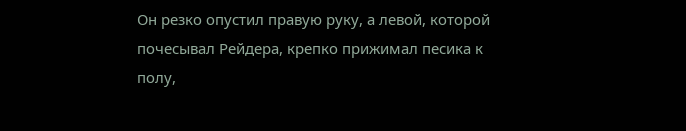Он резко опустил правую руку, а левой, которой почесывал Рейдера, крепко прижимал песика к полу,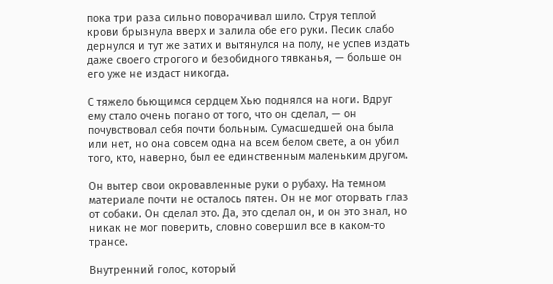пока три раза сильно поворачивал шило. Струя теплой крови брызнула вверх и залила обе его руки. Песик слабо дернулся и тут же затих и вытянулся на полу, не успев издать даже своего строгого и безобидного тявканья, — больше он его уже не издаст никогда.

С тяжело бьющимся сердцем Хью поднялся на ноги. Вдруг ему стало очень погано от того, что он сделал, — он почувствовал себя почти больным. Сумасшедшей она была или нет, но она совсем одна на всем белом свете, а он убил того, кто, наверно, был ее единственным маленьким другом.

Он вытер свои окровавленные руки о рубаху. На темном материале почти не осталось пятен. Он не мог оторвать глаз от собаки. Он сделал это. Да, это сделал он, и он это знал, но никак не мог поверить, словно совершил все в каком-то трансе.

Внутренний голос, который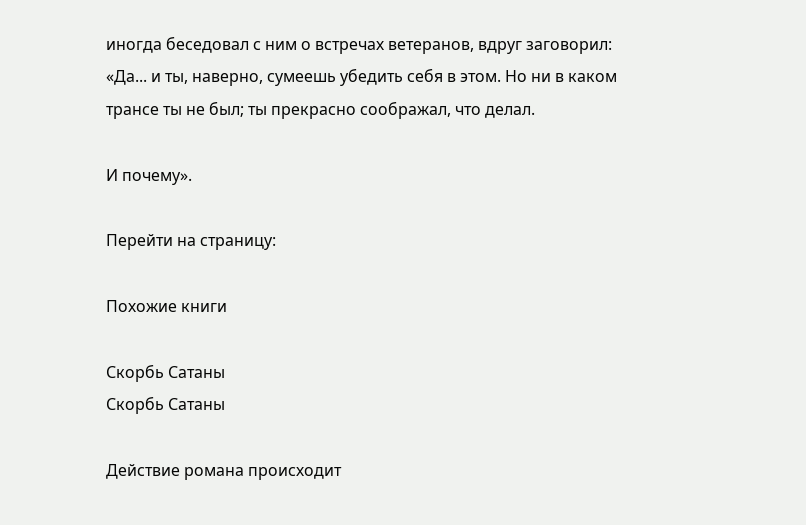иногда беседовал с ним о встречах ветеранов, вдруг заговорил: «Да... и ты, наверно, сумеешь убедить себя в этом. Но ни в каком трансе ты не был; ты прекрасно соображал, что делал.

И почему».

Перейти на страницу:

Похожие книги

Скорбь Сатаны
Скорбь Сатаны

Действие романа происходит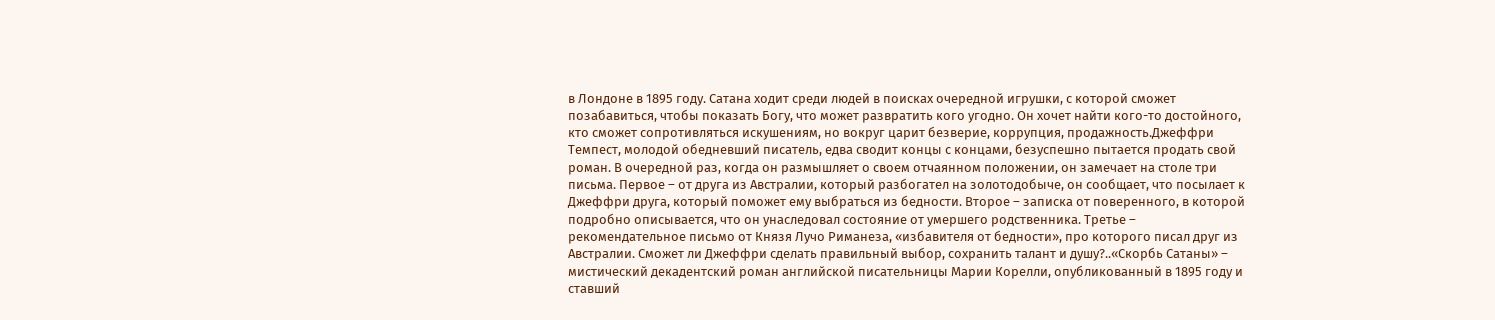в Лондоне в 1895 году. Сатана ходит среди людей в поисках очередной игрушки, с которой сможет позабавиться, чтобы показать Богу, что может развратить кого угодно. Он хочет найти кого-то достойного, кто сможет сопротивляться искушениям, но вокруг царит безверие, коррупция, продажность.Джеффри Темпест, молодой обедневший писатель, едва сводит концы с концами, безуспешно пытается продать свой роман. В очередной раз, когда он размышляет о своем отчаянном положении, он замечает на столе три письма. Первое – от друга из Австралии, который разбогател на золотодобыче, он сообщает, что посылает к Джеффри друга, который поможет ему выбраться из бедности. Второе – записка от поверенного, в которой подробно описывается, что он унаследовал состояние от умершего родственника. Третье – рекомендательное письмо от Князя Лучо Риманеза, «избавителя от бедности», про которого писал друг из Австралии. Сможет ли Джеффри сделать правильный выбор, сохранить талант и душу?..«Скорбь Сатаны» – мистический декадентский роман английской писательницы Марии Корелли, опубликованный в 1895 году и ставший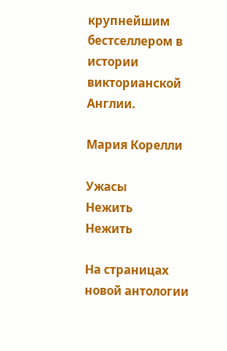крупнейшим бестселлером в истории викторианской Англии.

Мария Корелли

Ужасы
Нежить
Нежить

На страницах новой антологии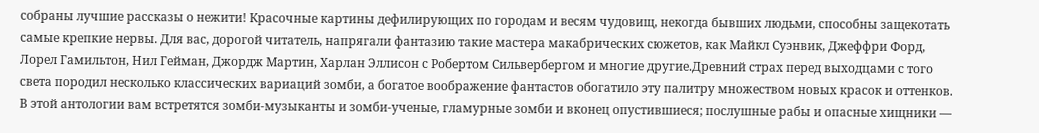собраны лучшие рассказы о нежити! Красочные картины дефилирующих по городам и весям чудовищ, некогда бывших людьми, способны защекотать самые крепкие нервы. Для вас, дорогой читатель, напрягали фантазию такие мастера макабрических сюжетов, как Майкл Суэнвик, Джеффри Форд, Лорел Гамильтон, Нил Гейман, Джордж Мартин, Харлан Эллисон с Робертом Сильвербергом и многие другие.Древний страх перед выходцами с того света породил несколько классических вариаций зомби, а богатое воображение фантастов обогатило эту палитру множеством новых красок и оттенков. В этой антологии вам встретятся зомби-музыканты и зомби-ученые, гламурные зомби и вконец опустившиеся; послушные рабы и опасные хищники —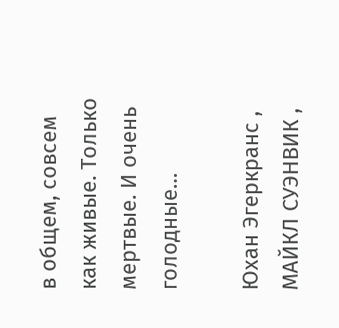в общем, совсем как живые. Только мертвые. И очень голодные…

Юхан Эгеркранс , МАЙКЛ СУЭНВИК ,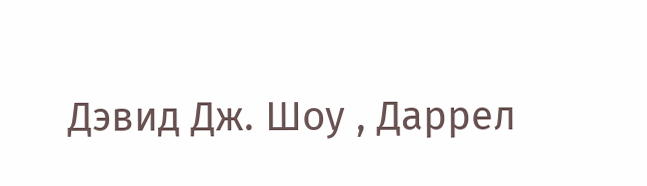Дэвид Дж. Шоу , Даррел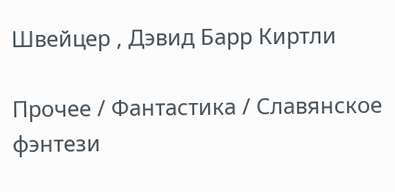Швейцер , Дэвид Барр Киртли

Прочее / Фантастика / Славянское фэнтези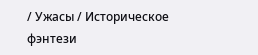/ Ужасы / Историческое фэнтези